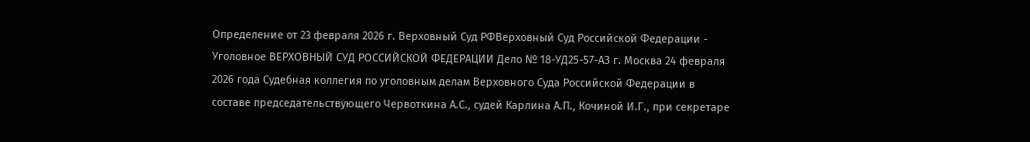Определение от 23 февраля 2026 г. Верховный Суд РФВерховный Суд Российской Федерации - Уголовное ВЕРХОВНЫЙ СУД РОССИЙСКОЙ ФЕДЕРАЦИИ Дело № 18-УД25-57-АЗ г. Москва 24 февраля 2026 года Судебная коллегия по уголовным делам Верховного Суда Российской Федерации в составе председательствующего Червоткина А.С., судей Карлина А.П., Кочиной И.Г., при секретаре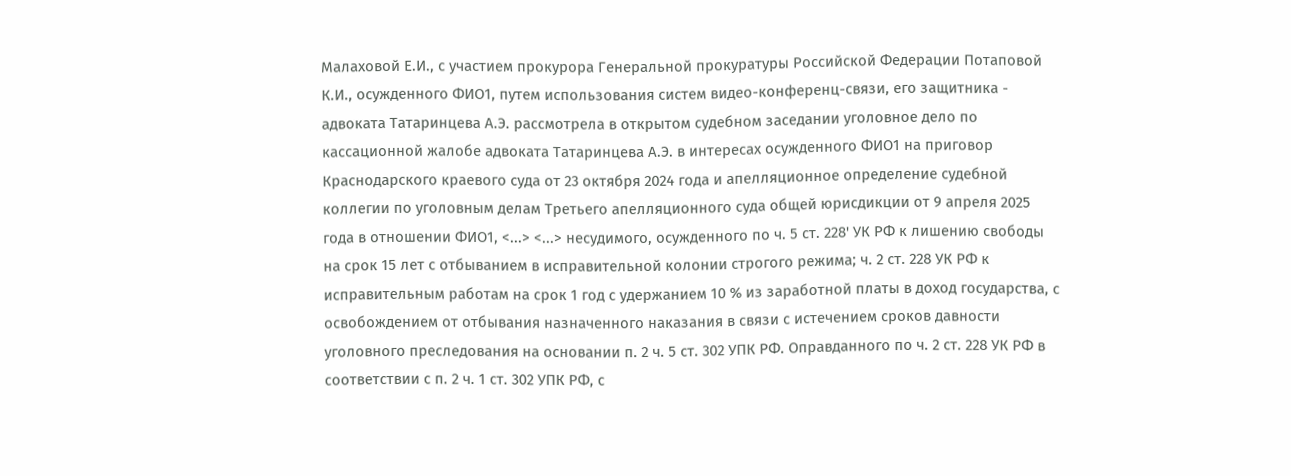Малаховой Е.И., с участием прокурора Генеральной прокуратуры Российской Федерации Потаповой К.И., осужденного ФИО1, путем использования систем видео-конференц-связи, его защитника - адвоката Татаринцева А.Э. рассмотрела в открытом судебном заседании уголовное дело по кассационной жалобе адвоката Татаринцева А.Э. в интересах осужденного ФИО1 на приговор Краснодарского краевого суда от 23 октября 2024 года и апелляционное определение судебной коллегии по уголовным делам Третьего апелляционного суда общей юрисдикции от 9 апреля 2025 года в отношении ФИО1, <...> <...> несудимого, осужденного по ч. 5 ст. 228' УК РФ к лишению свободы на срок 15 лет с отбыванием в исправительной колонии строгого режима; ч. 2 ст. 228 УК РФ к исправительным работам на срок 1 год с удержанием 10 % из заработной платы в доход государства, с освобождением от отбывания назначенного наказания в связи с истечением сроков давности уголовного преследования на основании п. 2 ч. 5 ст. 302 УПК РФ. Оправданного по ч. 2 ст. 228 УК РФ в соответствии с п. 2 ч. 1 ст. 302 УПК РФ, с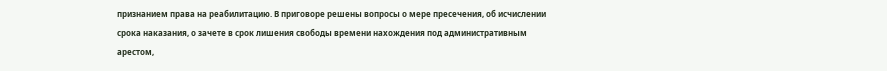признанием права на реабилитацию. В приговоре решены вопросы о мере пресечения, об исчислении срока наказания, о зачете в срок лишения свободы времени нахождения под административным арестом,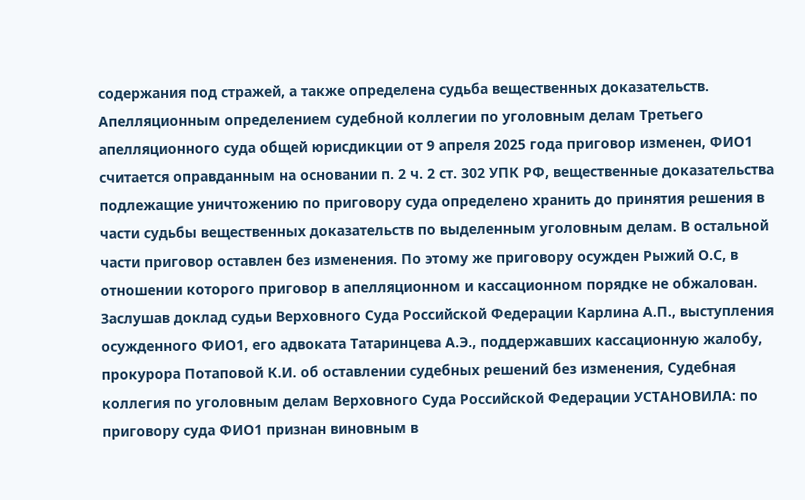содержания под стражей, а также определена судьба вещественных доказательств. Апелляционным определением судебной коллегии по уголовным делам Третьего апелляционного суда общей юрисдикции от 9 апреля 2025 года приговор изменен, ФИО1 считается оправданным на основании п. 2 ч. 2 ст. 302 УПК РФ, вещественные доказательства подлежащие уничтожению по приговору суда определено хранить до принятия решения в части судьбы вещественных доказательств по выделенным уголовным делам. В остальной части приговор оставлен без изменения. По этому же приговору осужден Рыжий О.С, в отношении которого приговор в апелляционном и кассационном порядке не обжалован. Заслушав доклад судьи Верховного Суда Российской Федерации Карлина А.П., выступления осужденного ФИО1, его адвоката Татаринцева А.Э., поддержавших кассационную жалобу, прокурора Потаповой К.И. об оставлении судебных решений без изменения, Судебная коллегия по уголовным делам Верховного Суда Российской Федерации УСТАНОВИЛА: по приговору суда ФИО1 признан виновным в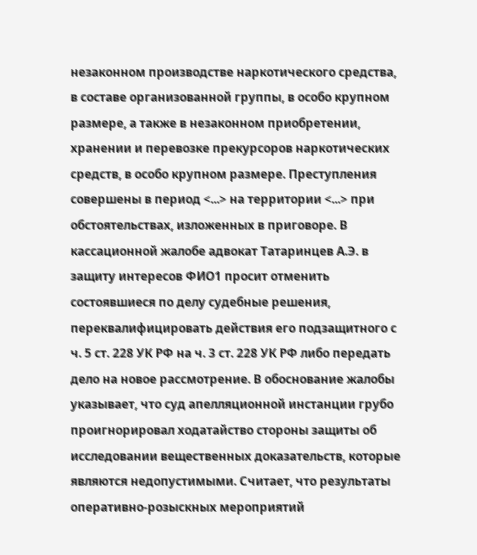незаконном производстве наркотического средства, в составе организованной группы, в особо крупном размере, а также в незаконном приобретении, хранении и перевозке прекурсоров наркотических средств, в особо крупном размере. Преступления совершены в период <...> на территории <...> при обстоятельствах, изложенных в приговоре. В кассационной жалобе адвокат Татаринцев А.Э. в защиту интересов ФИО1 просит отменить состоявшиеся по делу судебные решения, переквалифицировать действия его подзащитного с ч. 5 ст. 228 УК РФ на ч. 3 ст. 228 УК РФ либо передать дело на новое рассмотрение. В обоснование жалобы указывает, что суд апелляционной инстанции грубо проигнорировал ходатайство стороны защиты об исследовании вещественных доказательств, которые являются недопустимыми. Считает, что результаты оперативно-розыскных мероприятий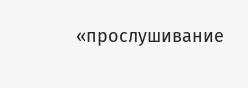«прослушивание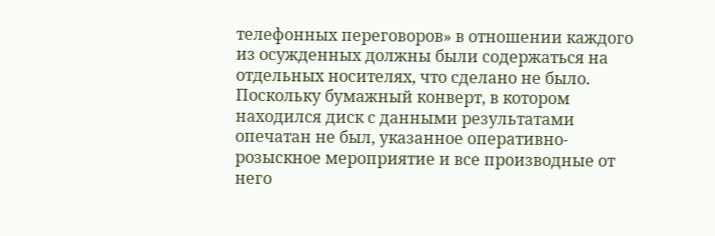телефонных переговоров» в отношении каждого из осужденных должны были содержаться на отдельных носителях, что сделано не было. Поскольку бумажный конверт, в котором находился диск с данными результатами опечатан не был, указанное оперативно-розыскное мероприятие и все производные от него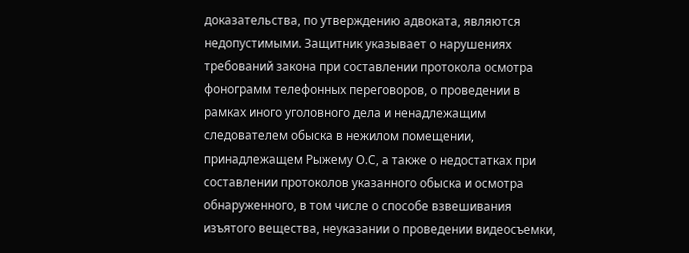доказательства, по утверждению адвоката, являются недопустимыми. Защитник указывает о нарушениях требований закона при составлении протокола осмотра фонограмм телефонных переговоров, о проведении в рамках иного уголовного дела и ненадлежащим следователем обыска в нежилом помещении, принадлежащем Рыжему О.С, а также о недостатках при составлении протоколов указанного обыска и осмотра обнаруженного, в том числе о способе взвешивания изъятого вещества, неуказании о проведении видеосъемки,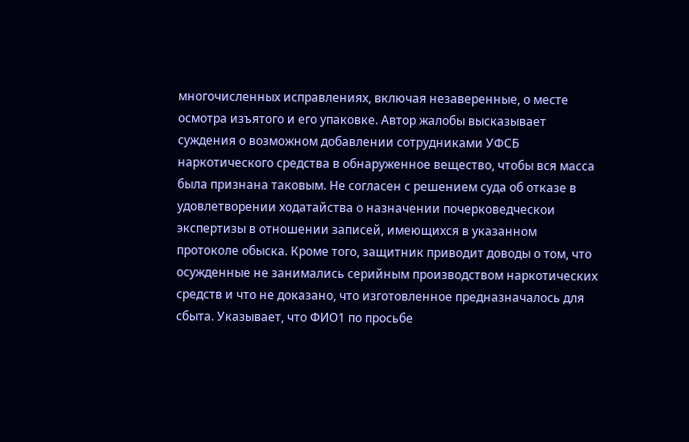многочисленных исправлениях, включая незаверенные, о месте осмотра изъятого и его упаковке. Автор жалобы высказывает суждения о возможном добавлении сотрудниками УФСБ наркотического средства в обнаруженное вещество, чтобы вся масса была признана таковым. Не согласен с решением суда об отказе в удовлетворении ходатайства о назначении почерковедческои экспертизы в отношении записей, имеющихся в указанном протоколе обыска. Кроме того, защитник приводит доводы о том, что осужденные не занимались серийным производством наркотических средств и что не доказано, что изготовленное предназначалось для сбыта. Указывает, что ФИО1 по просьбе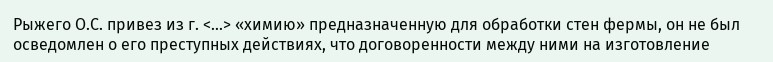Рыжего О.С. привез из г. <...> «химию» предназначенную для обработки стен фермы, он не был осведомлен о его преступных действиях, что договоренности между ними на изготовление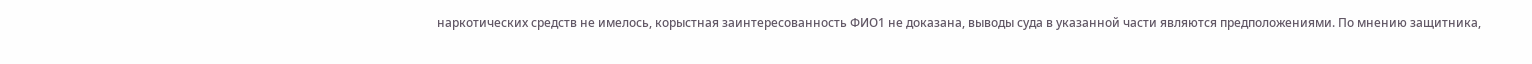наркотических средств не имелось, корыстная заинтересованность ФИО1 не доказана, выводы суда в указанной части являются предположениями. По мнению защитника,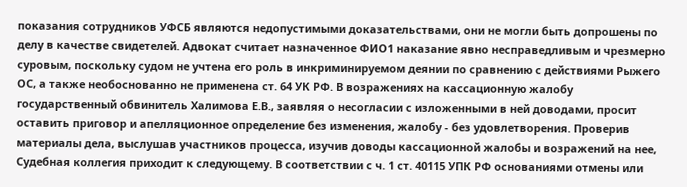показания сотрудников УФСБ являются недопустимыми доказательствами, они не могли быть допрошены по делу в качестве свидетелей. Адвокат считает назначенное ФИО1 наказание явно несправедливым и чрезмерно суровым, поскольку судом не учтена его роль в инкриминируемом деянии по сравнению с действиями Рыжего ОС, а также необоснованно не применена ст. 64 УК РФ. В возражениях на кассационную жалобу государственный обвинитель Халимова Е.В., заявляя о несогласии с изложенными в ней доводами, просит оставить приговор и апелляционное определение без изменения, жалобу - без удовлетворения. Проверив материалы дела, выслушав участников процесса, изучив доводы кассационной жалобы и возражений на нее, Судебная коллегия приходит к следующему. В соответствии с ч. 1 ст. 40115 УПК РФ основаниями отмены или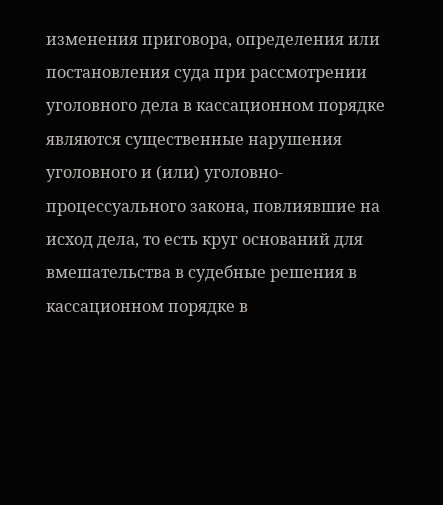изменения приговора, определения или постановления суда при рассмотрении уголовного дела в кассационном порядке являются существенные нарушения уголовного и (или) уголовно-процессуального закона, повлиявшие на исход дела, то есть круг оснований для вмешательства в судебные решения в кассационном порядке в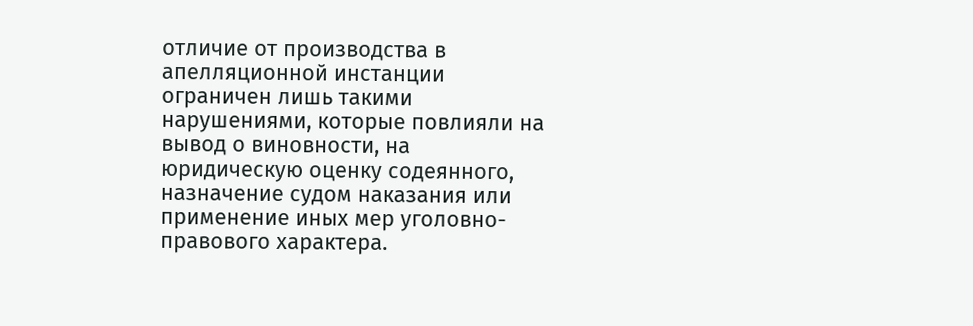отличие от производства в апелляционной инстанции ограничен лишь такими нарушениями, которые повлияли на вывод о виновности, на юридическую оценку содеянного, назначение судом наказания или применение иных мер уголовно-правового характера.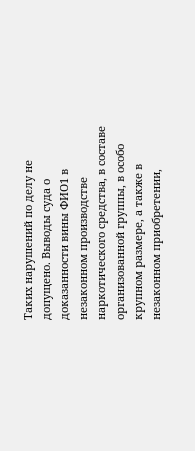Таких нарушений по делу не допущено. Выводы суда о доказанности вины ФИО1 в незаконном производстве наркотического средства, в составе организованной группы, в особо крупном размере, а также в незаконном приобретении,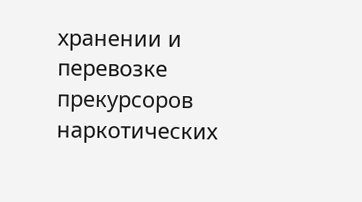хранении и перевозке прекурсоров наркотических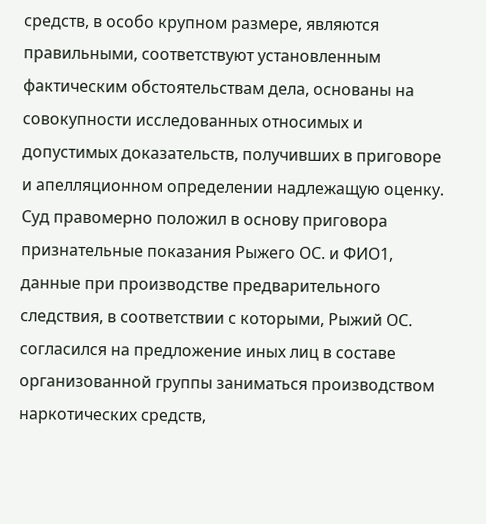средств, в особо крупном размере, являются правильными, соответствуют установленным фактическим обстоятельствам дела, основаны на совокупности исследованных относимых и допустимых доказательств, получивших в приговоре и апелляционном определении надлежащую оценку. Суд правомерно положил в основу приговора признательные показания Рыжего ОС. и ФИО1, данные при производстве предварительного следствия, в соответствии с которыми, Рыжий ОС. согласился на предложение иных лиц в составе организованной группы заниматься производством наркотических средств,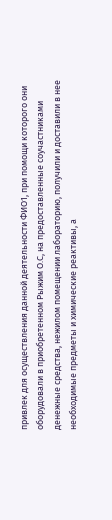привлек для осуществления данной деятельности ФИО1, при помощи которого они оборудовали в приобретенном Рыжим О.С, на предоставленные соучастниками денежные средства, нежилом помещении лабораторию, получили и доставили в нее необходимые предметы и химические реактивы, а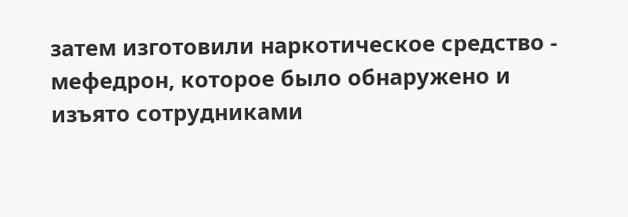затем изготовили наркотическое средство - мефедрон, которое было обнаружено и изъято сотрудниками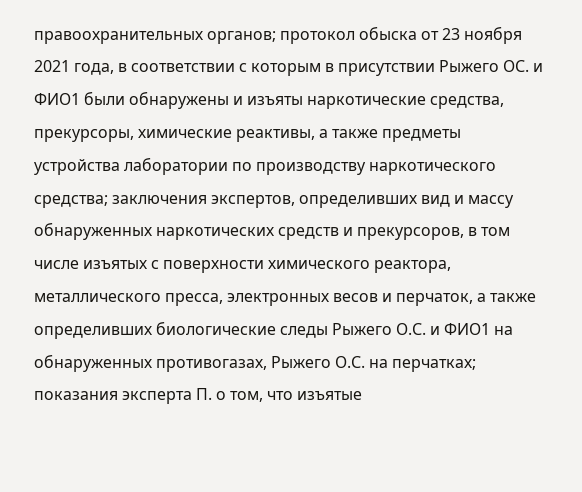правоохранительных органов; протокол обыска от 23 ноября 2021 года, в соответствии с которым в присутствии Рыжего ОС. и ФИО1 были обнаружены и изъяты наркотические средства, прекурсоры, химические реактивы, а также предметы устройства лаборатории по производству наркотического средства; заключения экспертов, определивших вид и массу обнаруженных наркотических средств и прекурсоров, в том числе изъятых с поверхности химического реактора, металлического пресса, электронных весов и перчаток, а также определивших биологические следы Рыжего О.С. и ФИО1 на обнаруженных противогазах, Рыжего О.С. на перчатках; показания эксперта П. о том, что изъятые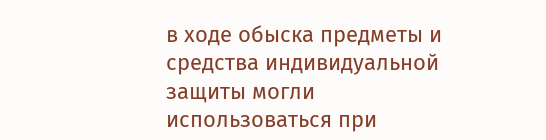в ходе обыска предметы и средства индивидуальной защиты могли использоваться при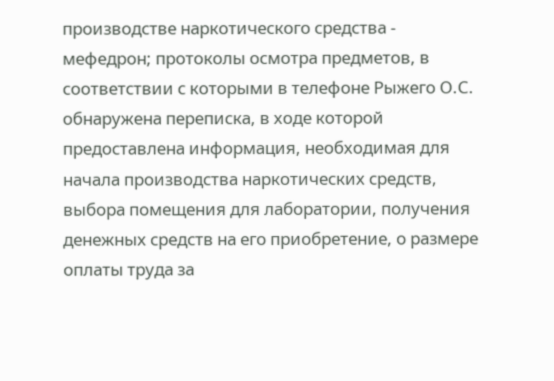производстве наркотического средства - мефедрон; протоколы осмотра предметов, в соответствии с которыми в телефоне Рыжего О.С. обнаружена переписка, в ходе которой предоставлена информация, необходимая для начала производства наркотических средств, выбора помещения для лаборатории, получения денежных средств на его приобретение, о размере оплаты труда за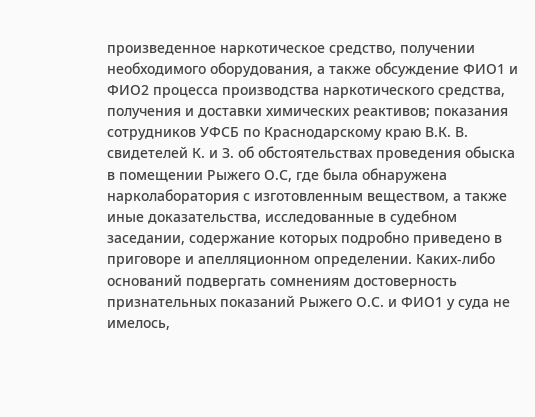произведенное наркотическое средство, получении необходимого оборудования, а также обсуждение ФИО1 и ФИО2 процесса производства наркотического средства, получения и доставки химических реактивов; показания сотрудников УФСБ по Краснодарскому краю В.К. В. свидетелей К. и З. об обстоятельствах проведения обыска в помещении Рыжего О.С, где была обнаружена нарколаборатория с изготовленным веществом, а также иные доказательства, исследованные в судебном заседании, содержание которых подробно приведено в приговоре и апелляционном определении. Каких-либо оснований подвергать сомнениям достоверность признательных показаний Рыжего О.С. и ФИО1 у суда не имелось,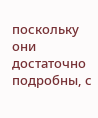поскольку они достаточно подробны, с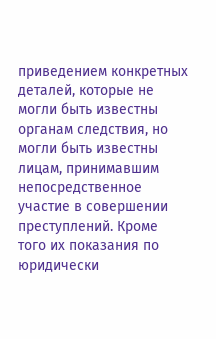приведением конкретных деталей, которые не могли быть известны органам следствия, но могли быть известны лицам, принимавшим непосредственное участие в совершении преступлений. Кроме того их показания по юридически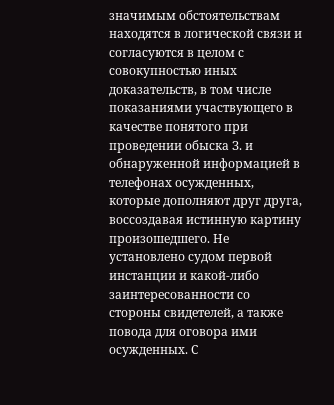значимым обстоятельствам находятся в логической связи и согласуются в целом с совокупностью иных доказательств, в том числе показаниями участвующего в качестве понятого при проведении обыска З. и обнаруженной информацией в телефонах осужденных, которые дополняют друг друга, воссоздавая истинную картину произошедшего. Не установлено судом первой инстанции и какой-либо заинтересованности со стороны свидетелей, а также повода для оговора ими осужденных. С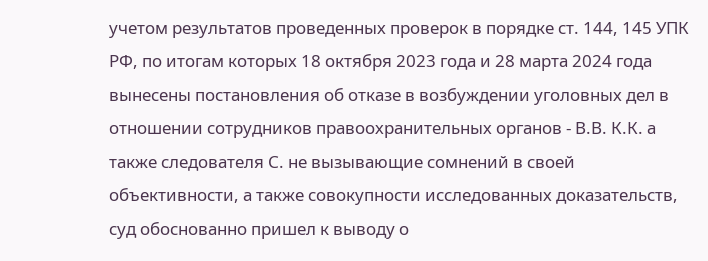учетом результатов проведенных проверок в порядке ст. 144, 145 УПК РФ, по итогам которых 18 октября 2023 года и 28 марта 2024 года вынесены постановления об отказе в возбуждении уголовных дел в отношении сотрудников правоохранительных органов - В.В. К.К. а также следователя С. не вызывающие сомнений в своей объективности, а также совокупности исследованных доказательств, суд обоснованно пришел к выводу о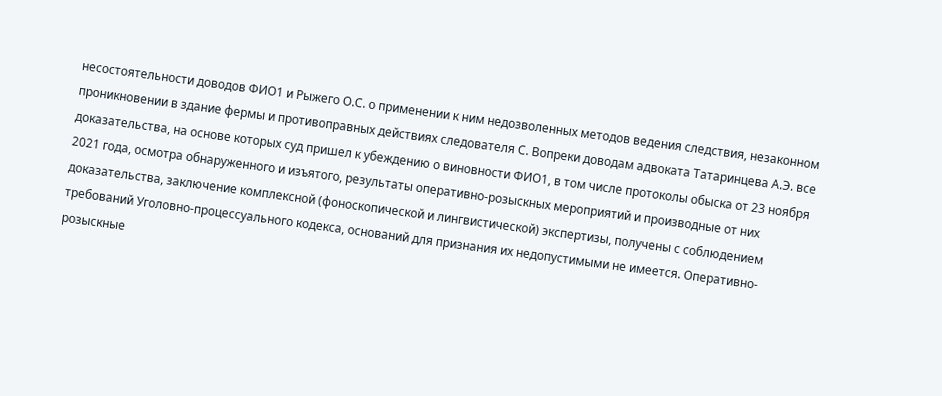несостоятельности доводов ФИО1 и Рыжего О.С. о применении к ним недозволенных методов ведения следствия, незаконном проникновении в здание фермы и противоправных действиях следователя С. Вопреки доводам адвоката Татаринцева А.Э. все доказательства, на основе которых суд пришел к убеждению о виновности ФИО1, в том числе протоколы обыска от 23 ноября 2021 года, осмотра обнаруженного и изъятого, результаты оперативно-розыскных мероприятий и производные от них доказательства, заключение комплексной (фоноскопической и лингвистической) экспертизы, получены с соблюдением требований Уголовно-процессуального кодекса, оснований для признания их недопустимыми не имеется. Оперативно-розыскные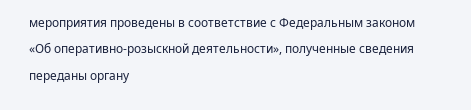мероприятия проведены в соответствие с Федеральным законом «Об оперативно-розыскной деятельности», полученные сведения переданы органу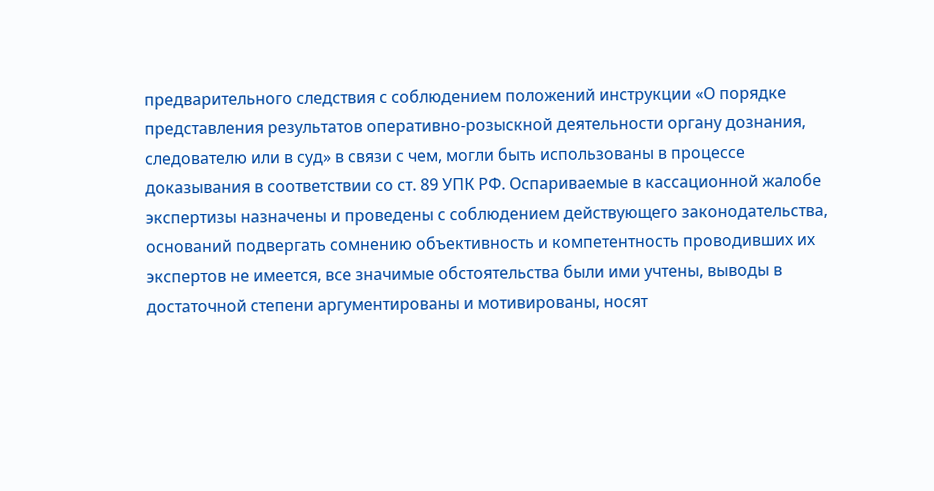предварительного следствия с соблюдением положений инструкции «О порядке представления результатов оперативно-розыскной деятельности органу дознания, следователю или в суд» в связи с чем, могли быть использованы в процессе доказывания в соответствии со ст. 89 УПК РФ. Оспариваемые в кассационной жалобе экспертизы назначены и проведены с соблюдением действующего законодательства, оснований подвергать сомнению объективность и компетентность проводивших их экспертов не имеется, все значимые обстоятельства были ими учтены, выводы в достаточной степени аргументированы и мотивированы, носят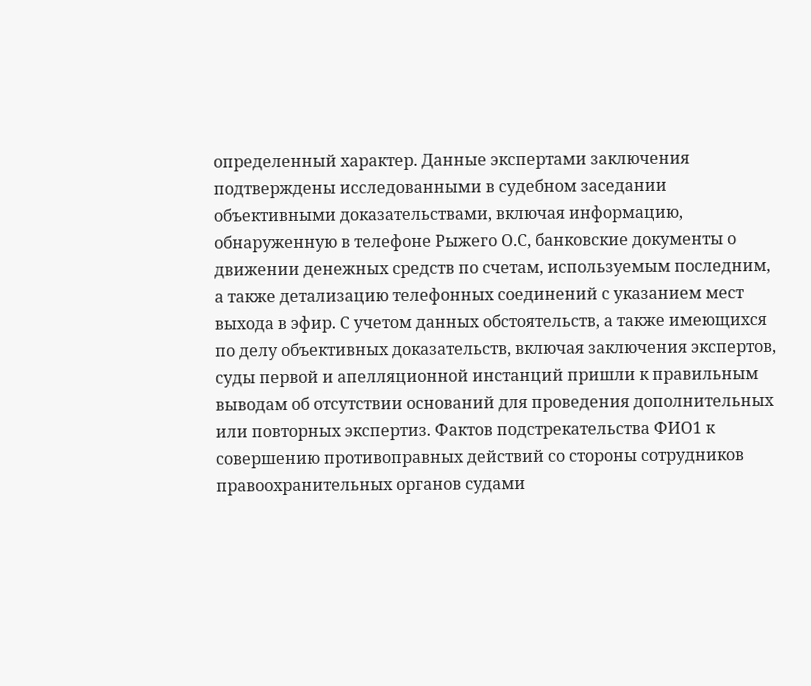определенный характер. Данные экспертами заключения подтверждены исследованными в судебном заседании объективными доказательствами, включая информацию, обнаруженную в телефоне Рыжего О.С, банковские документы о движении денежных средств по счетам, используемым последним, а также детализацию телефонных соединений с указанием мест выхода в эфир. С учетом данных обстоятельств, а также имеющихся по делу объективных доказательств, включая заключения экспертов, суды первой и апелляционной инстанций пришли к правильным выводам об отсутствии оснований для проведения дополнительных или повторных экспертиз. Фактов подстрекательства ФИО1 к совершению противоправных действий со стороны сотрудников правоохранительных органов судами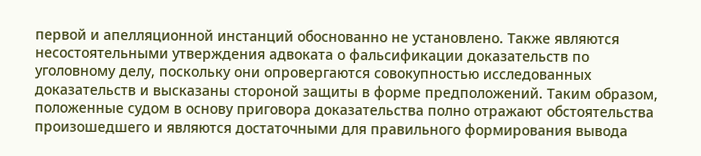первой и апелляционной инстанций обоснованно не установлено. Также являются несостоятельными утверждения адвоката о фальсификации доказательств по уголовному делу, поскольку они опровергаются совокупностью исследованных доказательств и высказаны стороной защиты в форме предположений. Таким образом, положенные судом в основу приговора доказательства полно отражают обстоятельства произошедшего и являются достаточными для правильного формирования вывода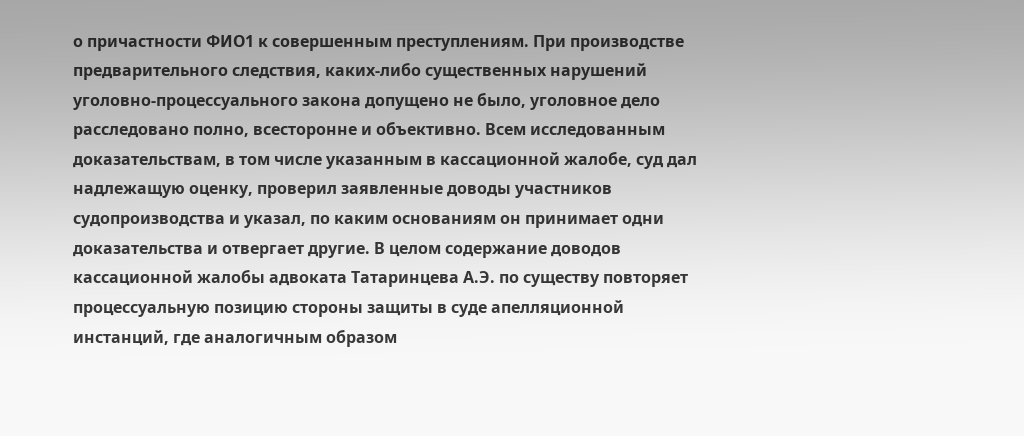о причастности ФИО1 к совершенным преступлениям. При производстве предварительного следствия, каких-либо существенных нарушений уголовно-процессуального закона допущено не было, уголовное дело расследовано полно, всесторонне и объективно. Всем исследованным доказательствам, в том числе указанным в кассационной жалобе, суд дал надлежащую оценку, проверил заявленные доводы участников судопроизводства и указал, по каким основаниям он принимает одни доказательства и отвергает другие. В целом содержание доводов кассационной жалобы адвоката Татаринцева А.Э. по существу повторяет процессуальную позицию стороны защиты в суде апелляционной инстанций, где аналогичным образом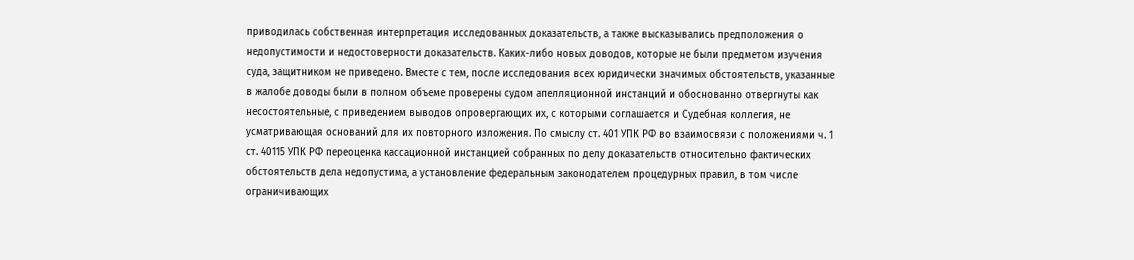приводилась собственная интерпретация исследованных доказательств, а также высказывались предположения о недопустимости и недостоверности доказательств. Каких-либо новых доводов, которые не были предметом изучения суда, защитником не приведено. Вместе с тем, после исследования всех юридически значимых обстоятельств, указанные в жалобе доводы были в полном объеме проверены судом апелляционной инстанций и обоснованно отвергнуты как несостоятельные, с приведением выводов опровергающих их, с которыми соглашается и Судебная коллегия, не усматривающая оснований для их повторного изложения. По смыслу ст. 401 УПК РФ во взаимосвязи с положениями ч. 1 ст. 40115 УПК РФ переоценка кассационной инстанцией собранных по делу доказательств относительно фактических обстоятельств дела недопустима, а установление федеральным законодателем процедурных правил, в том числе ограничивающих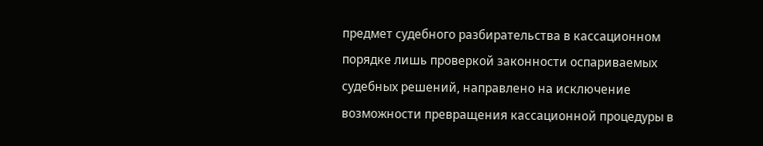предмет судебного разбирательства в кассационном порядке лишь проверкой законности оспариваемых судебных решений, направлено на исключение возможности превращения кассационной процедуры в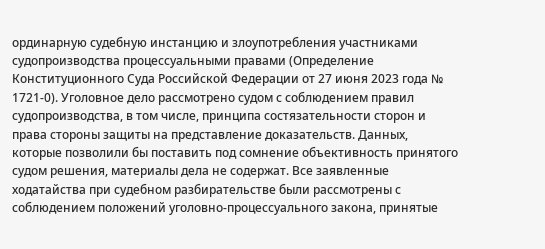ординарную судебную инстанцию и злоупотребления участниками судопроизводства процессуальными правами (Определение Конституционного Суда Российской Федерации от 27 июня 2023 года № 1721-0). Уголовное дело рассмотрено судом с соблюдением правил судопроизводства, в том числе, принципа состязательности сторон и права стороны защиты на представление доказательств. Данных, которые позволили бы поставить под сомнение объективность принятого судом решения, материалы дела не содержат. Все заявленные ходатайства при судебном разбирательстве были рассмотрены с соблюдением положений уголовно-процессуального закона, принятые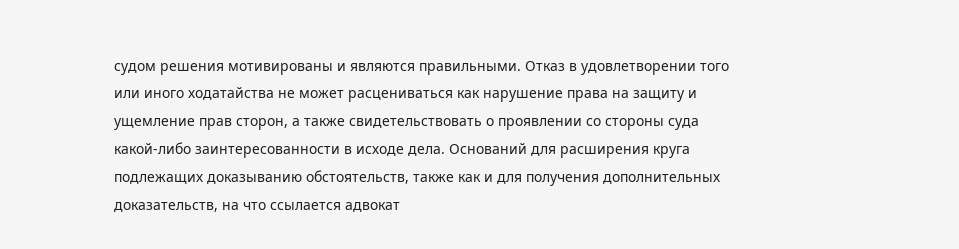судом решения мотивированы и являются правильными. Отказ в удовлетворении того или иного ходатайства не может расцениваться как нарушение права на защиту и ущемление прав сторон, а также свидетельствовать о проявлении со стороны суда какой-либо заинтересованности в исходе дела. Оснований для расширения круга подлежащих доказыванию обстоятельств, также как и для получения дополнительных доказательств, на что ссылается адвокат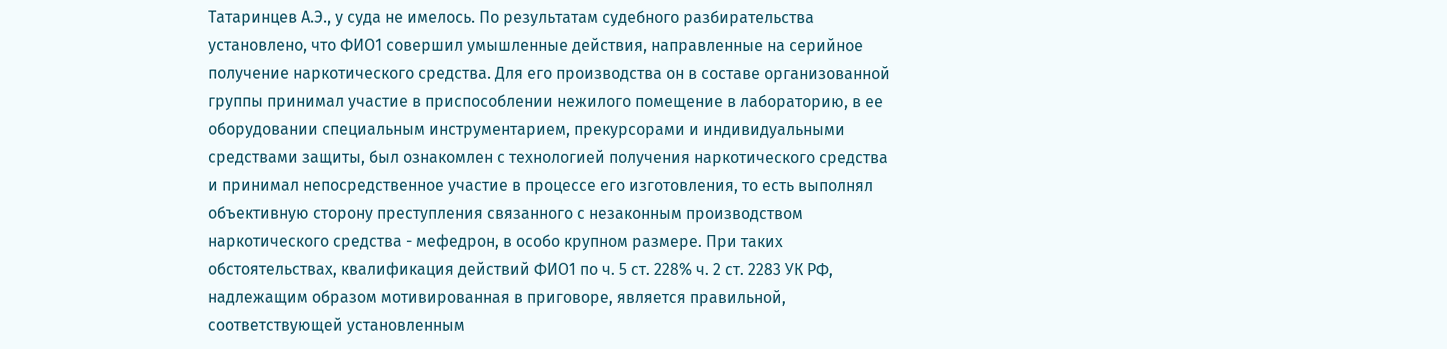Татаринцев А.Э., у суда не имелось. По результатам судебного разбирательства установлено, что ФИО1 совершил умышленные действия, направленные на серийное получение наркотического средства. Для его производства он в составе организованной группы принимал участие в приспособлении нежилого помещение в лабораторию, в ее оборудовании специальным инструментарием, прекурсорами и индивидуальными средствами защиты, был ознакомлен с технологией получения наркотического средства и принимал непосредственное участие в процессе его изготовления, то есть выполнял объективную сторону преступления связанного с незаконным производством наркотического средства - мефедрон, в особо крупном размере. При таких обстоятельствах, квалификация действий ФИО1 по ч. 5 ст. 228% ч. 2 ст. 2283 УК РФ, надлежащим образом мотивированная в приговоре, является правильной, соответствующей установленным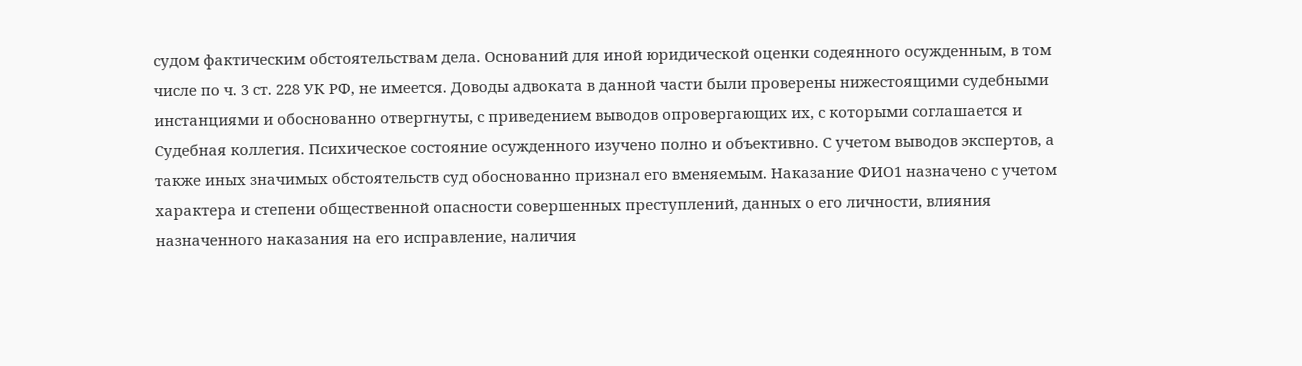судом фактическим обстоятельствам дела. Оснований для иной юридической оценки содеянного осужденным, в том числе по ч. 3 ст. 228 УК РФ, не имеется. Доводы адвоката в данной части были проверены нижестоящими судебными инстанциями и обоснованно отвергнуты, с приведением выводов опровергающих их, с которыми соглашается и Судебная коллегия. Психическое состояние осужденного изучено полно и объективно. С учетом выводов экспертов, а также иных значимых обстоятельств суд обоснованно признал его вменяемым. Наказание ФИО1 назначено с учетом характера и степени общественной опасности совершенных преступлений, данных о его личности, влияния назначенного наказания на его исправление, наличия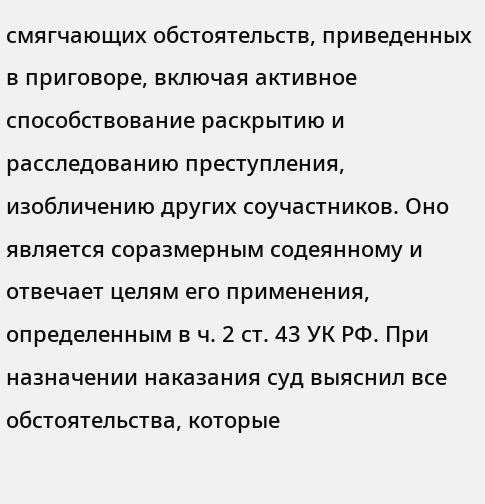смягчающих обстоятельств, приведенных в приговоре, включая активное способствование раскрытию и расследованию преступления, изобличению других соучастников. Оно является соразмерным содеянному и отвечает целям его применения, определенным в ч. 2 ст. 43 УК РФ. При назначении наказания суд выяснил все обстоятельства, которые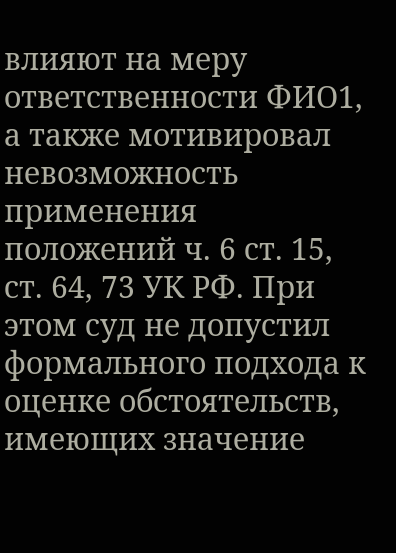влияют на меру ответственности ФИО1, а также мотивировал невозможность применения положений ч. 6 ст. 15, ст. 64, 73 УК РФ. При этом суд не допустил формального подхода к оценке обстоятельств, имеющих значение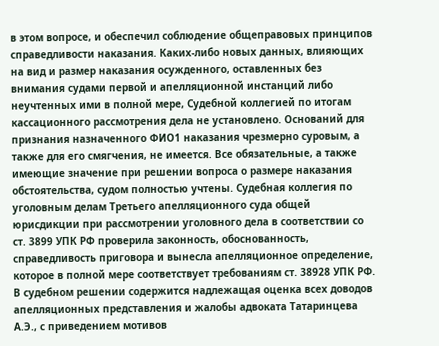в этом вопросе, и обеспечил соблюдение общеправовых принципов справедливости наказания. Каких-либо новых данных, влияющих на вид и размер наказания осужденного, оставленных без внимания судами первой и апелляционной инстанций либо неучтенных ими в полной мере, Судебной коллегией по итогам кассационного рассмотрения дела не установлено. Оснований для признания назначенного ФИО1 наказания чрезмерно суровым, а также для его смягчения, не имеется. Все обязательные, а также имеющие значение при решении вопроса о размере наказания обстоятельства, судом полностью учтены. Судебная коллегия по уголовным делам Третьего апелляционного суда общей юрисдикции при рассмотрении уголовного дела в соответствии со ст. 3899 УПК РФ проверила законность, обоснованность, справедливость приговора и вынесла апелляционное определение, которое в полной мере соответствует требованиям ст. 38928 УПК РФ. В судебном решении содержится надлежащая оценка всех доводов апелляционных представления и жалобы адвоката Татаринцева А.Э., с приведением мотивов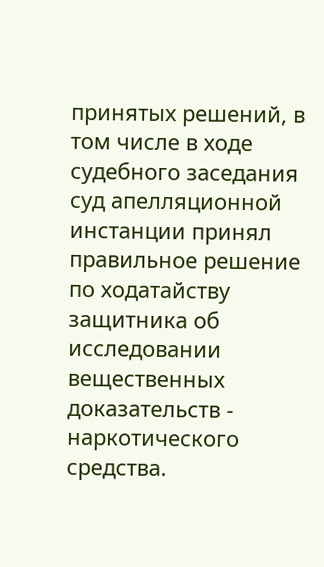принятых решений, в том числе в ходе судебного заседания суд апелляционной инстанции принял правильное решение по ходатайству защитника об исследовании вещественных доказательств - наркотического средства.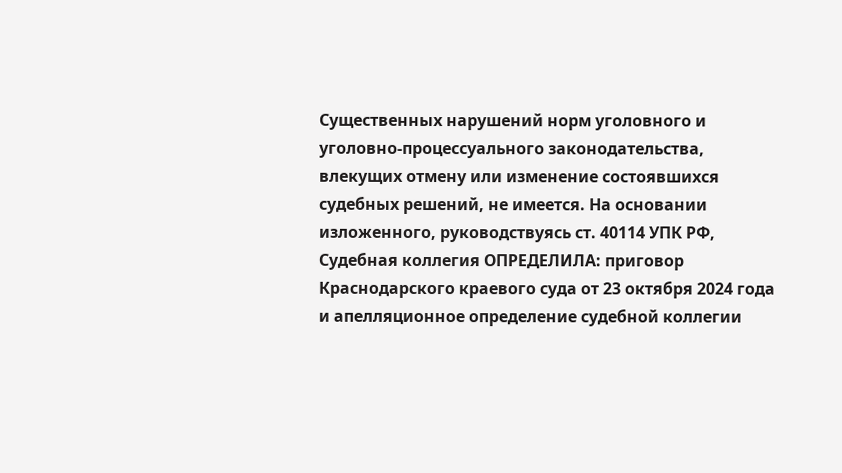Существенных нарушений норм уголовного и уголовно-процессуального законодательства, влекущих отмену или изменение состоявшихся судебных решений, не имеется. На основании изложенного, руководствуясь ст. 40114 УПК РФ, Судебная коллегия ОПРЕДЕЛИЛА: приговор Краснодарского краевого суда от 23 октября 2024 года и апелляционное определение судебной коллегии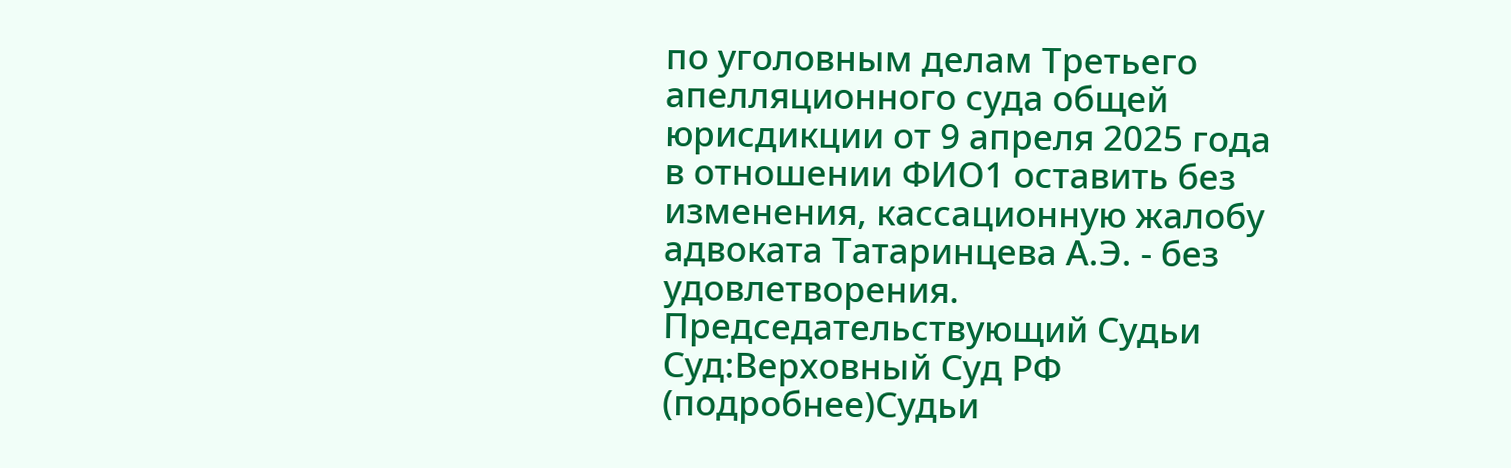по уголовным делам Третьего апелляционного суда общей юрисдикции от 9 апреля 2025 года в отношении ФИО1 оставить без изменения, кассационную жалобу адвоката Татаринцева А.Э. - без удовлетворения. Председательствующий Судьи Суд:Верховный Суд РФ (подробнее)Судьи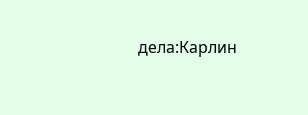дела:Карлин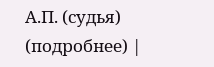А.П. (судья) (подробнее) |